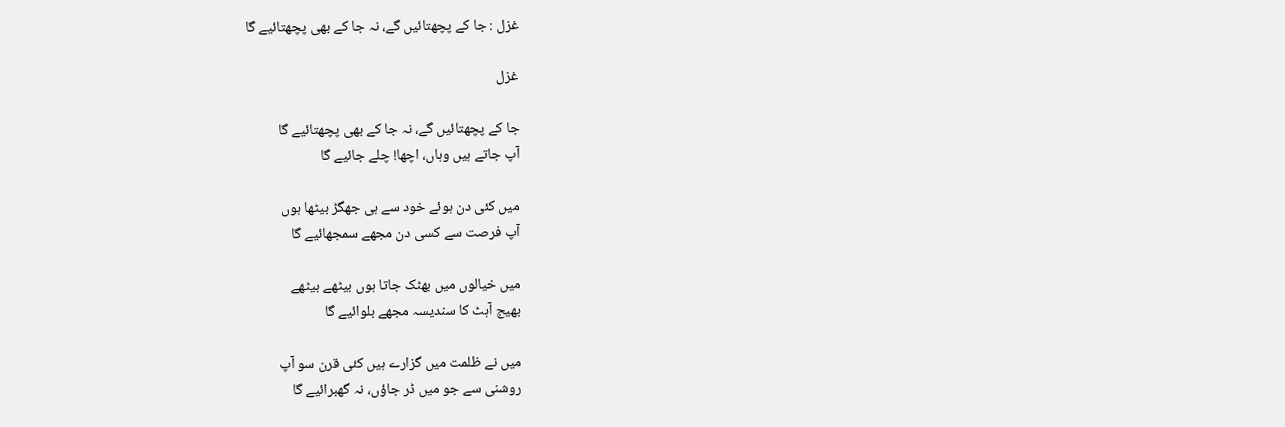غزل : جا کے پچھتائیں گے، نہ جا کے بھی پچھتائیے گا

غزل

جا کے پچھتائیں گے، نہ جا کے بھی پچھتائیے گا
آپ جاتے ہیں وہاں، اچھا! چلے جائیے گا

میں کئی دن ہوئے خود سے ہی جھگڑ بیٹھا ہوں
آپ فرصت سے کسی دن مجھے سمجھائیے گا

میں خیالوں میں بھٹک جاتا ہوں بیٹھے بیٹھے
بھیج آہٹ کا سندیسہ مجھے بلوائیے گا

میں نے ظلمت میں گزارے ہیں کئی قرن سو آپ
روشنی سے جو میں ڈر جاؤں، نہ گھبرائیے گا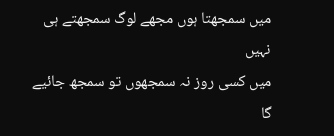میں سمجھتا ہوں مجھے لوگ سمجھتے ہی نہیں
میں کسی روز نہ سمجھوں تو سمجھ جائیے گا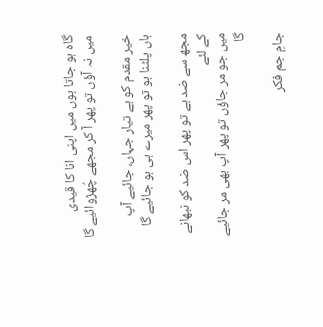گاہ ہو جاتا ہوں میں اپنی انا کا قیدی
میں نہ آؤں تو پھر آ کر مجھے چُھڑوائیے گا

خیر مقدم کو ہے تیار جہاں، جائیے آپ
ہاں پلٹنا ہو تو پھر میرے ہی ہو جائیے گا

مجھ سے ضد ہے تو پھر اس ضد کو نبھانے کے لئے
میں جو مر جاؤں تو پھر آپ بھی مر جائیے گا

جامِ جم فکر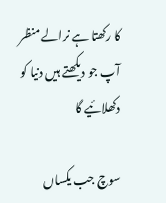کا رکھتا ہے نرالے منظر
آپ جو دیکھتے ہیں دنیا کو دکھلائیے گا

سوچ جب یکساں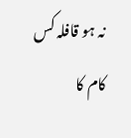نہ ہو قافلہ کس کام کا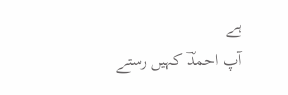ہے
آپ احمدؔ کہیں رستے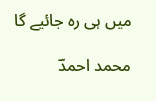میں ہی رہ جائیے گا

محمد احمدؔ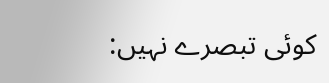کوئی تبصرے نہیں: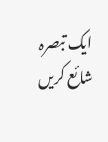ایک تبصرہ شائع کریں